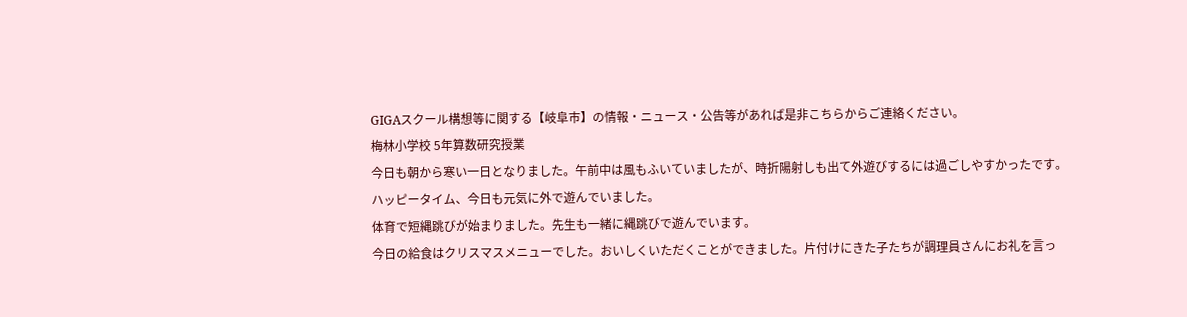GIGAスクール構想等に関する【岐阜市】の情報・ニュース・公告等があれば是非こちらからご連絡ください。
梅林小学校 5年算数研究授業
今日も朝から寒い一日となりました。午前中は風もふいていましたが、時折陽射しも出て外遊びするには過ごしやすかったです。
ハッピータイム、今日も元気に外で遊んでいました。
体育で短縄跳びが始まりました。先生も一緒に縄跳びで遊んでいます。
今日の給食はクリスマスメニューでした。おいしくいただくことができました。片付けにきた子たちが調理員さんにお礼を言っ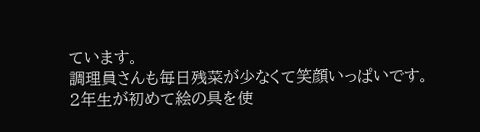ています。
調理員さんも毎日残菜が少なくて笑顔いっぱいです。
2年生が初めて絵の具を使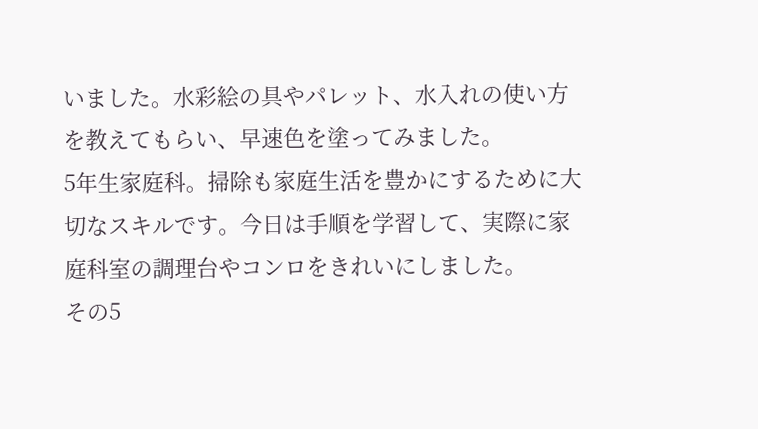いました。水彩絵の具やパレット、水入れの使い方を教えてもらい、早速色を塗ってみました。
5年生家庭科。掃除も家庭生活を豊かにするために大切なスキルです。今日は手順を学習して、実際に家庭科室の調理台やコンロをきれいにしました。
その5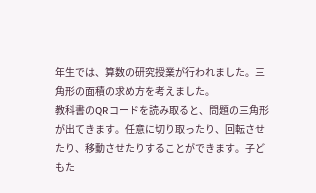年生では、算数の研究授業が行われました。三角形の面積の求め方を考えました。
教科書のQRコードを読み取ると、問題の三角形が出てきます。任意に切り取ったり、回転させたり、移動させたりすることができます。子どもた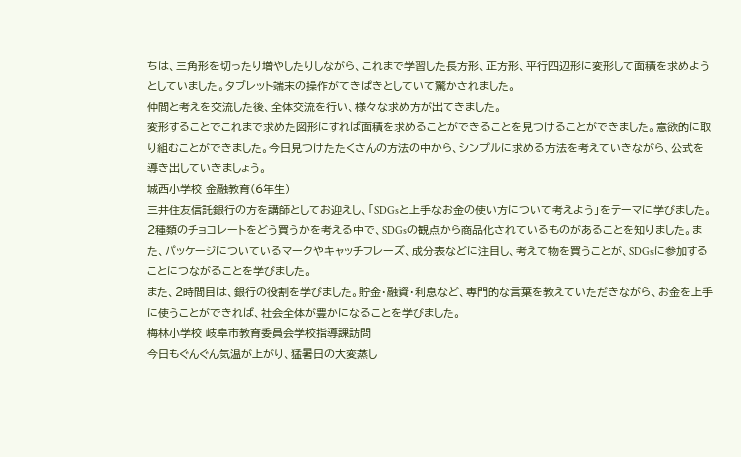ちは、三角形を切ったり増やしたりしながら、これまで学習した長方形、正方形、平行四辺形に変形して面積を求めようとしていました。タブレット端末の操作がてきぱきとしていて驚かされました。
仲間と考えを交流した後、全体交流を行い、様々な求め方が出てきました。
変形することでこれまで求めた図形にすれば面積を求めることができることを見つけることができました。意欲的に取り組むことができました。今日見つけたたくさんの方法の中から、シンプルに求める方法を考えていきながら、公式を導き出していきましょう。
城西小学校 金融教育(6年生)
三井住友信託銀行の方を講師としてお迎えし、「SDGsと上手なお金の使い方について考えよう」をテーマに学びました。2種類のチョコレートをどう買うかを考える中で、SDGsの観点から商品化されているものがあることを知りました。また、パッケージについているマークやキャッチフレーズ、成分表などに注目し、考えて物を買うことが、SDGsに参加することにつながることを学びました。
また、2時間目は、銀行の役割を学びました。貯金・融資・利息など、専門的な言葉を教えていただきながら、お金を上手に使うことができれば、社会全体が豊かになることを学びました。
梅林小学校 岐阜市教育委員会学校指導課訪問
今日もぐんぐん気温が上がり、猛暑日の大変蒸し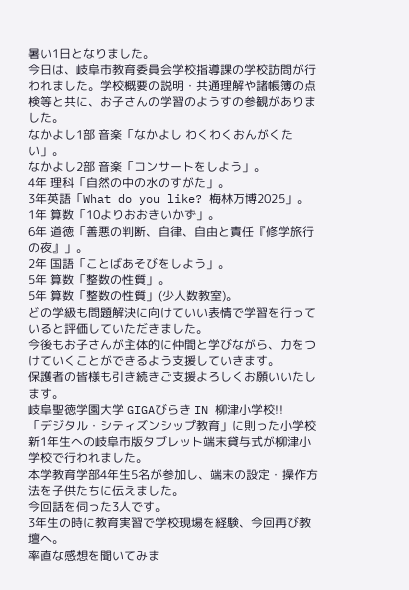暑い1日となりました。
今日は、岐阜市教育委員会学校指導課の学校訪問が行われました。学校概要の説明・共通理解や諸帳簿の点検等と共に、お子さんの学習のようすの参観がありました。
なかよし1部 音楽「なかよし わくわくおんがくたい」。
なかよし2部 音楽「コンサートをしよう」。
4年 理科「自然の中の水のすがた」。
3年英語「What do you like? 梅林万博2025」。
1年 算数「10よりおおきいかず」。
6年 道徳「善悪の判断、自律、自由と責任『修学旅行の夜』」。
2年 国語「ことばあそびをしよう」。
5年 算数「整数の性質」。
5年 算数「整数の性質」(少人数教室)。
どの学級も問題解決に向けていい表情で学習を行っていると評価していただきました。
今後もお子さんが主体的に仲間と学びながら、力をつけていくことができるよう支援していきます。
保護者の皆様も引き続きご支援よろしくお願いいたします。
岐阜聖徳学園大学 GIGAびらき IN 柳津小学校!!
「デジタル・シティズンシップ教育」に則った小学校新1年生への岐阜市版タブレット端末貸与式が柳津小学校で行われました。
本学教育学部4年生5名が参加し、端末の設定・操作方法を子供たちに伝えました。
今回話を伺った3人です。
3年生の時に教育実習で学校現場を経験、今回再び教壇へ。
率直な感想を聞いてみま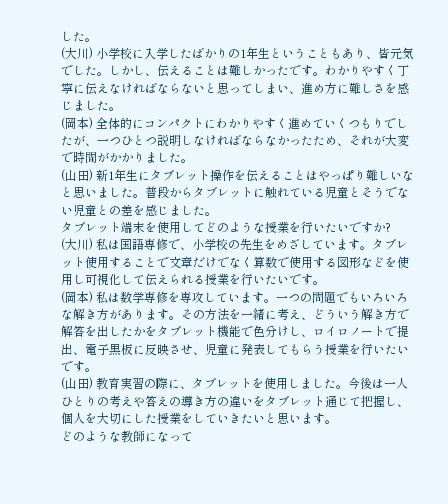した。
(大川) 小学校に入学したばかりの1年生ということもあり、皆元気でした。しかし、伝えることは難しかったです。わかりやすく丁寧に伝えなければならないと思ってしまい、進め方に難しさを感じました。
(岡本) 全体的にコンパクトにわかりやすく進めていくつもりでしたが、一つひとつ説明しなければならなかったため、それが大変で時間がかかりました。
(山田) 新1年生にタブレット操作を伝えることはやっぱり難しいなと思いました。普段からタブレットに触れている児童とそうでない児童との差を感じました。
タブレット端末を使用してどのような授業を行いたいですか?
(大川) 私は国語専修で、小学校の先生をめざしています。タブレット使用することで文章だけでなく算数で使用する図形などを使用し可視化して伝えられる授業を行いたいです。
(岡本) 私は数学専修を専攻しています。一つの問題でもいろいろな解き方があります。その方法を一緒に考え、どういう解き方で解答を出したかをタブレット機能で色分けし、ロイロノートで提出、電子黒板に反映させ、児童に発表してもらう授業を行いたいです。
(山田) 教育実習の際に、タブレットを使用しました。今後は一人ひとりの考えや答えの導き方の違いをタブレット通じて把握し、個人を大切にした授業をしていきたいと思います。
どのような教師になって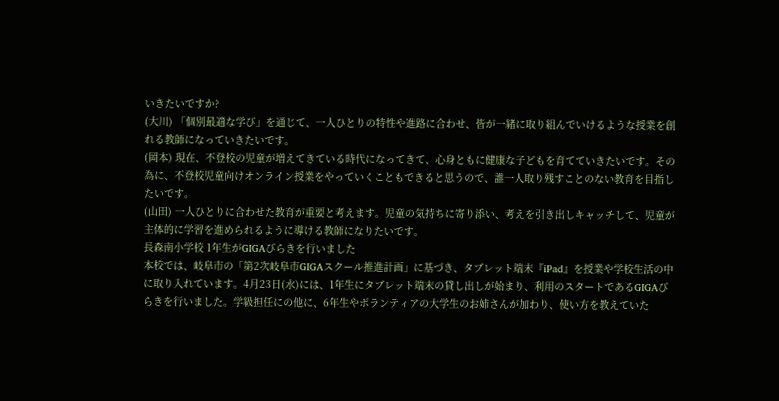いきたいですか?
(大川) 「個別最適な学び」を通じて、一人ひとりの特性や進路に合わせ、皆が一緒に取り組んでいけるような授業を創れる教師になっていきたいです。
(岡本) 現在、不登校の児童が増えてきている時代になってきて、心身ともに健康な子どもを育てていきたいです。その為に、不登校児童向けオンライン授業をやっていくこともできると思うので、誰一人取り残すことのない教育を目指したいです。
(山田) 一人ひとりに合わせた教育が重要と考えます。児童の気持ちに寄り添い、考えを引き出しキャッチして、児童が主体的に学習を進められるように導ける教師になりたいです。
長森南小学校 1年生がGIGAびらきを行いました
本校では、岐阜市の「第2次岐阜市GIGAスクール推進計画」に基づき、タブレット端末『iPad』を授業や学校生活の中に取り入れています。4月23日(水)には、1年生にタブレット端末の貸し出しが始まり、利用のスタートであるGIGAびらきを行いました。学級担任にの他に、6年生やボランティアの大学生のお姉さんが加わり、使い方を教えていた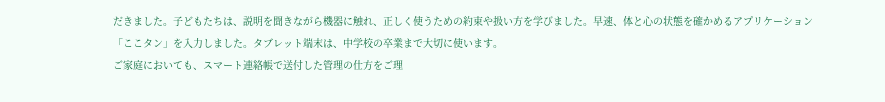だきました。子どもたちは、説明を聞きながら機器に触れ、正しく使うための約束や扱い方を学びました。早速、体と心の状態を確かめるアプリケーション「ここタン」を入力しました。タブレット端末は、中学校の卒業まで大切に使います。
ご家庭においても、スマート連絡帳で送付した管理の仕方をご理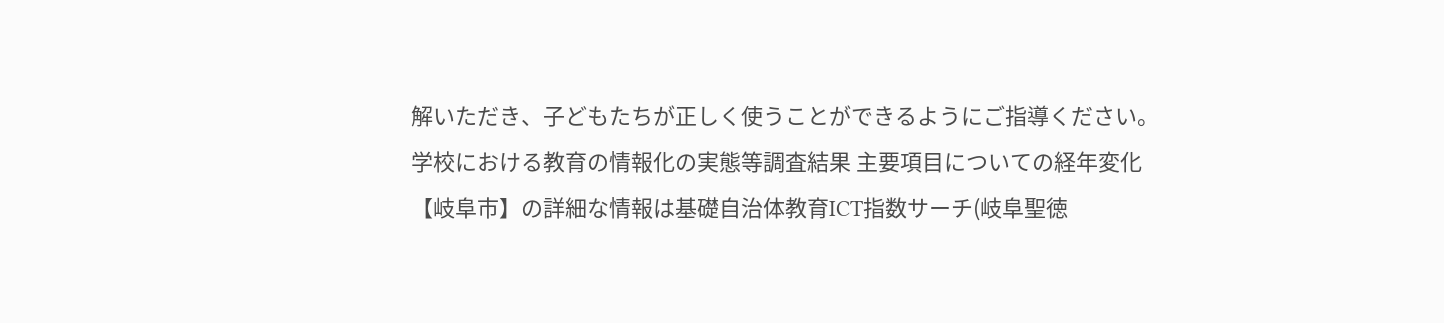解いただき、子どもたちが正しく使うことができるようにご指導ください。
学校における教育の情報化の実態等調査結果 主要項目についての経年変化
【岐阜市】の詳細な情報は基礎自治体教育ICT指数サーチ(岐阜聖徳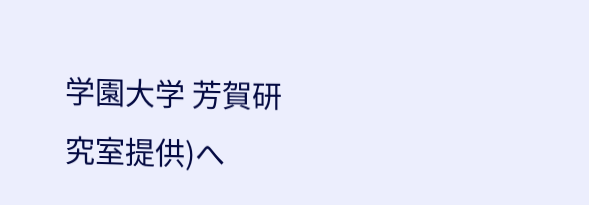学園大学 芳賀研究室提供)へ